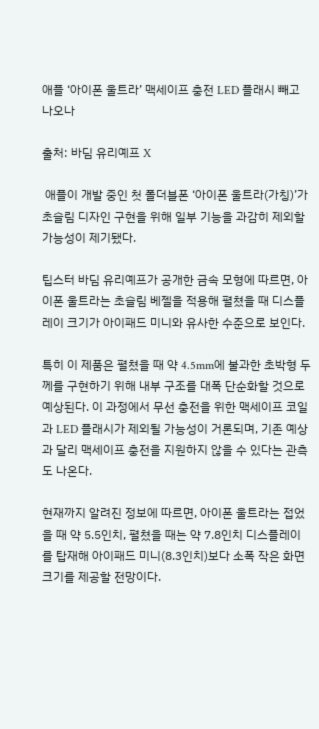애플 ‘아이폰 울트라’ 맥세이프 충전 LED 플래시 빼고 나오나

출처: 바딤 유리예프 X

 애플이 개발 중인 첫 폴더블폰 ‘아이폰 울트라(가칭)’가 초슬림 디자인 구현을 위해 일부 기능을 과감히 제외할 가능성이 제기됐다.

팁스터 바딤 유리예프가 공개한 금속 모형에 따르면, 아이폰 울트라는 초슬림 베젤을 적용해 펼쳤을 때 디스플레이 크기가 아이패드 미니와 유사한 수준으로 보인다.

특히 이 제품은 펼쳤을 때 약 4.5mm에 불과한 초박형 두께를 구현하기 위해 내부 구조를 대폭 단순화할 것으로 예상된다. 이 과정에서 무선 충전을 위한 맥세이프 코일과 LED 플래시가 제외될 가능성이 거론되며, 기존 예상과 달리 맥세이프 충전을 지원하지 않을 수 있다는 관측도 나온다.

현재까지 알려진 정보에 따르면, 아이폰 울트라는 접었을 때 약 5.5인치, 펼쳤을 때는 약 7.8인치 디스플레이를 탑재해 아이패드 미니(8.3인치)보다 소폭 작은 화면 크기를 제공할 전망이다.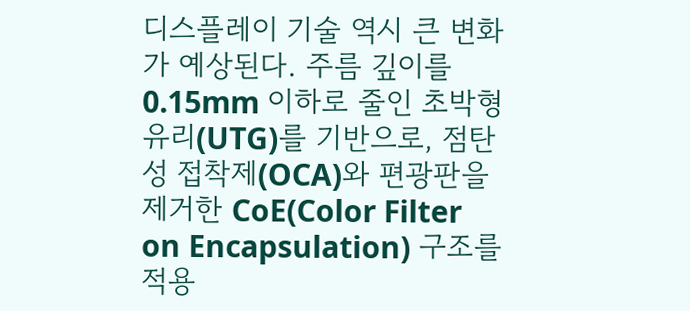디스플레이 기술 역시 큰 변화가 예상된다. 주름 깊이를 0.15mm 이하로 줄인 초박형 유리(UTG)를 기반으로, 점탄성 접착제(OCA)와 편광판을 제거한 CoE(Color Filter on Encapsulation) 구조를 적용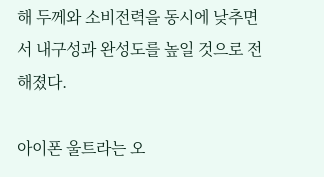해 두께와 소비전력을 동시에 낮추면서 내구성과 완성도를 높일 것으로 전해졌다.

아이폰 울트라는 오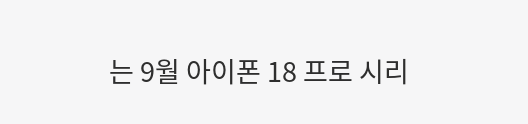는 9월 아이폰 18 프로 시리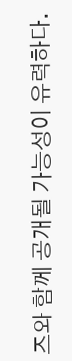즈와 함께 공개될 가능성이 유력하다.